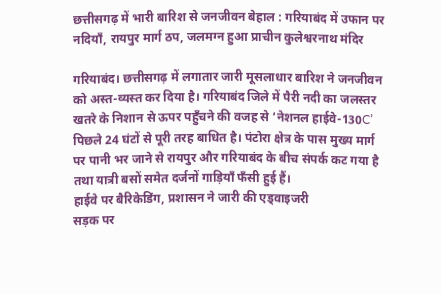छत्तीसगढ़ में भारी बारिश से जनजीवन बेहाल : गरियाबंद में उफान पर नदियाँ, रायपुर मार्ग ठप, जलमग्न हुआ प्राचीन कुलेश्वरनाथ मंदिर

गरियाबंद। छत्तीसगढ़ में लगातार जारी मूसलाधार बारिश ने जनजीवन को अस्त-व्यस्त कर दिया है। गरियाबंद जिले में पैरी नदी का जलस्तर खतरे के निशान से ऊपर पहुँचने की वजह से ‘नेशनल हाईवे-130C’ पिछले 24 घंटों से पूरी तरह बाधित है। पंटोरा क्षेत्र के पास मुख्य मार्ग पर पानी भर जाने से रायपुर और गरियाबंद के बीच संपर्क कट गया है तथा यात्री बसों समेत दर्जनों गाड़ियाँ फँसी हुई हैं।
हाईवे पर बैरिकेडिंग, प्रशासन ने जारी की एड्वाइजरी
सड़क पर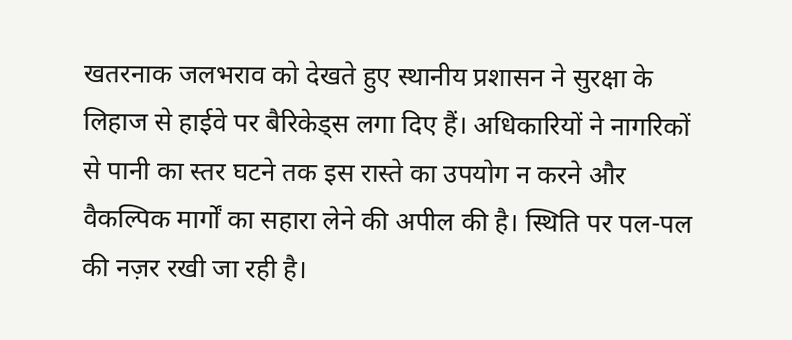खतरनाक जलभराव को देखते हुए स्थानीय प्रशासन ने सुरक्षा के लिहाज से हाईवे पर बैरिकेड्स लगा दिए हैं। अधिकारियों ने नागरिकों से पानी का स्तर घटने तक इस रास्ते का उपयोग न करने और वैकल्पिक मार्गों का सहारा लेने की अपील की है। स्थिति पर पल-पल की नज़र रखी जा रही है।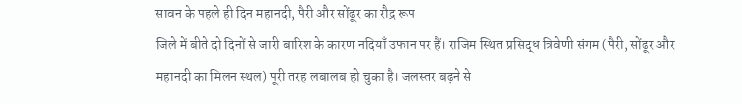सावन के पहले ही दिन महानदी, पैरी और सोंढूर का रौद्र रूप
जिले में बीते दो दिनों से जारी बारिश के कारण नदियाँ उफान पर हैं। राजिम स्थित प्रसिद्ध त्रिवेणी संगम (पैरी, सोंढूर और महानदी का मिलन स्थल) पूरी तरह लबालब हो चुका है। जलस्तर बढ़ने से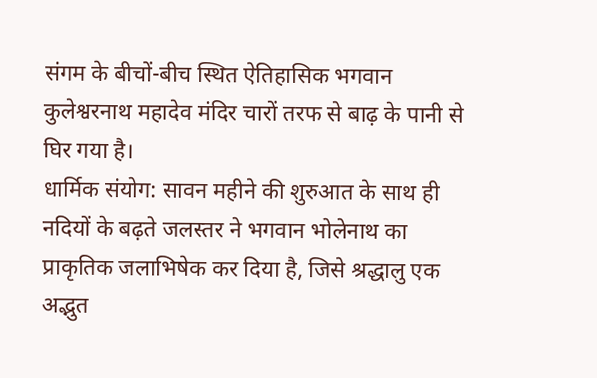संगम के बीचों-बीच स्थित ऐतिहासिक भगवान कुलेश्वरनाथ महादेव मंदिर चारों तरफ से बाढ़ के पानी से घिर गया है।
धार्मिक संयोग: सावन महीने की शुरुआत के साथ ही नदियों के बढ़ते जलस्तर ने भगवान भोलेनाथ का प्राकृतिक जलाभिषेक कर दिया है, जिसे श्रद्धालु एक अद्भुत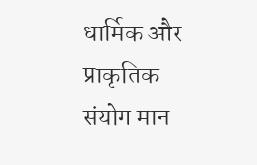धार्मिक और प्राकृतिक संयोग मान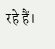रहे हैं।